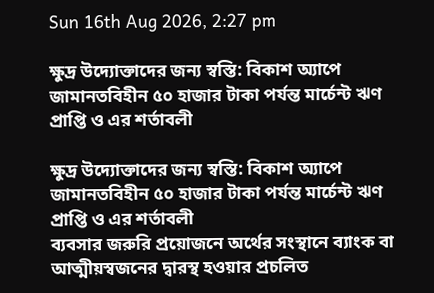Sun 16th Aug 2026, 2:27 pm

ক্ষুদ্র উদ্যোক্তাদের জন্য স্বস্তি: বিকাশ অ্যাপে জামানতবিহীন ৫০ হাজার টাকা পর্যন্ত মার্চেন্ট ঋণ প্রাপ্তি ও এর শর্তাবলী

ক্ষুদ্র উদ্যোক্তাদের জন্য স্বস্তি: বিকাশ অ্যাপে জামানতবিহীন ৫০ হাজার টাকা পর্যন্ত মার্চেন্ট ঋণ প্রাপ্তি ও এর শর্তাবলী
ব্যবসার জরুরি প্রয়োজনে অর্থের সংস্থানে ব্যাংক বা আত্মীয়স্বজনের দ্বারস্থ হওয়ার প্রচলিত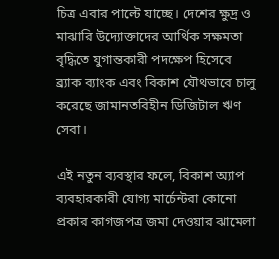চিত্র এবার পাল্টে যাচ্ছে। দেশের ক্ষুদ্র ও মাঝারি উদ্যোক্তাদের আর্থিক সক্ষমতা বৃদ্ধিতে যুগান্তকারী পদক্ষেপ হিসেবে ব্র্যাক ব্যাংক এবং বিকাশ যৌথভাবে চালু করেছে জামানতবিহীন ডিজিটাল ঋণ সেবা।

এই নতুন ব্যবস্থার ফলে, বিকাশ অ্যাপ ব্যবহারকারী যোগ্য মার্চেন্টরা কোনো প্রকার কাগজপত্র জমা দেওয়ার ঝামেলা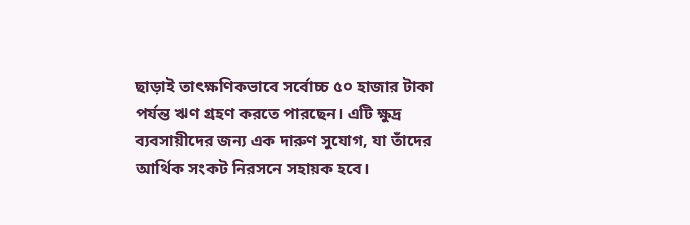ছাড়াই তাৎক্ষণিকভাবে সর্বোচ্চ ৫০ হাজার টাকা পর্যন্ত ঋণ গ্রহণ করতে পারছেন। এটি ক্ষুদ্র ব্যবসায়ীদের জন্য এক দারুণ সুযোগ, যা তাঁদের আর্থিক সংকট নিরসনে সহায়ক হবে।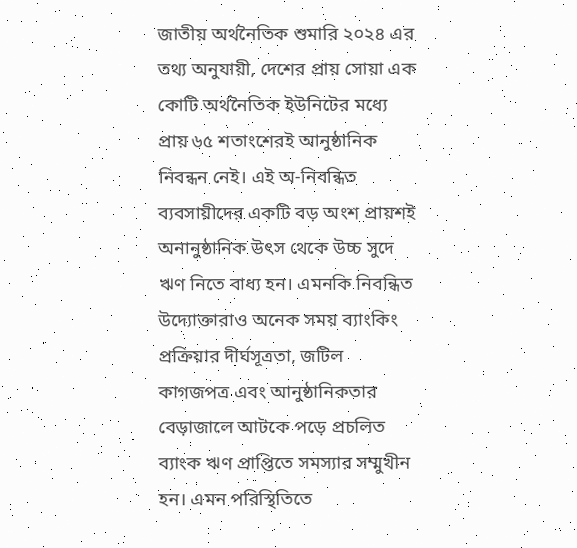জাতীয় অর্থনৈতিক শুমারি ২০২৪ এর তথ্য অনুযায়ী, দেশের প্রায় সোয়া এক কোটি অর্থনৈতিক ইউনিটের মধ্যে প্রায় ৬৫ শতাংশেরই আনুষ্ঠানিক নিবন্ধন নেই। এই অ-নিবন্ধিত ব্যবসায়ীদের একটি বড় অংশ প্রায়শই অনানুষ্ঠানিক উৎস থেকে উচ্চ সুদে ঋণ নিতে বাধ্য হন। এমনকি নিবন্ধিত উদ্যোক্তারাও অনেক সময় ব্যাংকিং প্রক্রিয়ার দীর্ঘসূত্রতা, জটিল কাগজপত্র এবং আনুষ্ঠানিকতার বেড়াজালে আটকে পড়ে প্রচলিত ব্যাংক ঋণ প্রাপ্তিতে সমস্যার সম্মুখীন হন। এমন পরিস্থিতিতে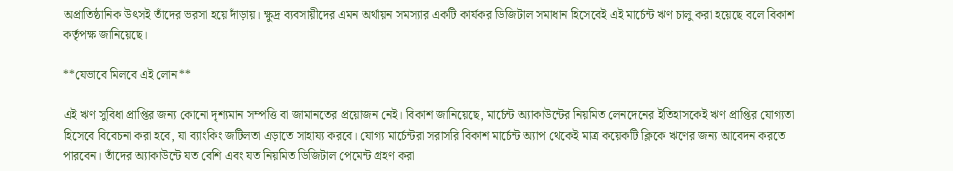অপ্রাতিষ্ঠানিক উৎসই তাঁদের ভরসা হয়ে দাঁড়ায়। ক্ষুদ্র ব্যবসায়ীদের এমন অর্থায়ন সমস্যার একটি কার্যকর ডিজিটাল সমাধান হিসেবেই এই মার্চেন্ট ঋণ চালু করা হয়েছে বলে বিকাশ কর্তৃপক্ষ জানিয়েছে।

**যেভাবে মিলবে এই লোন**

এই ঋণ সুবিধা প্রাপ্তির জন্য কোনো দৃশ্যমান সম্পত্তি বা জামানতের প্রয়োজন নেই। বিকাশ জানিয়েছে, মার্চেন্ট অ্যাকাউন্টের নিয়মিত লেনদেনের ইতিহাসকেই ঋণ প্রাপ্তির যোগ্যতা হিসেবে বিবেচনা করা হবে, যা ব্যাংকিং জটিলতা এড়াতে সাহায্য করবে। যোগ্য মার্চেন্টরা সরাসরি বিকাশ মার্চেন্ট অ্যাপ থেকেই মাত্র কয়েকটি ক্লিকে ঋণের জন্য আবেদন করতে পারবেন। তাঁদের অ্যাকাউন্টে যত বেশি এবং যত নিয়মিত ডিজিটাল পেমেন্ট গ্রহণ করা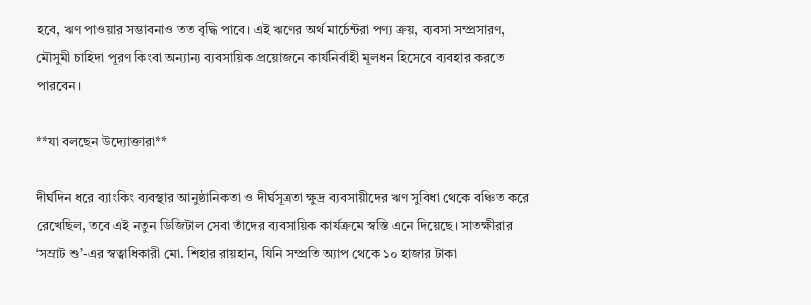হবে, ঋণ পাওয়ার সম্ভাবনাও তত বৃদ্ধি পাবে। এই ঋণের অর্থ মার্চেন্টরা পণ্য ক্রয়, ব্যবসা সম্প্রসারণ, মৌসুমী চাহিদা পূরণ কিংবা অন্যান্য ব্যবসায়িক প্রয়োজনে কার্যনির্বাহী মূলধন হিসেবে ব্যবহার করতে পারবেন।

**যা বলছেন উদ্যোক্তারা**

দীর্ঘদিন ধরে ব্যাংকিং ব্যবস্থার আনুষ্ঠানিকতা ও দীর্ঘসূত্রতা ক্ষুদ্র ব্যবসায়ীদের ঋণ সুবিধা থেকে বঞ্চিত করে রেখেছিল, তবে এই নতুন ডিজিটাল সেবা তাঁদের ব্যবসায়িক কার্যক্রমে স্বস্তি এনে দিয়েছে। সাতক্ষীরার ‘সম্রাট শু’-এর স্বত্বাধিকারী মো. শিহার রায়হান, যিনি সম্প্রতি অ্যাপ থেকে ১০ হাজার টাকা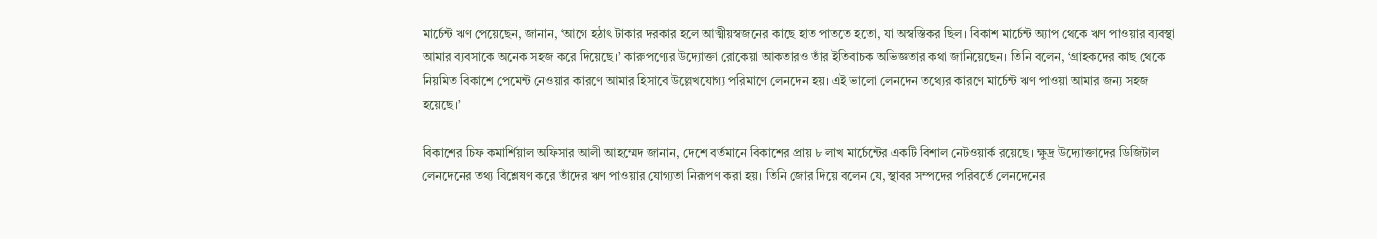মার্চেন্ট ঋণ পেয়েছেন, জানান, ‘আগে হঠাৎ টাকার দরকার হলে আত্মীয়স্বজনের কাছে হাত পাততে হতো, যা অস্বস্তিকর ছিল। বিকাশ মার্চেন্ট অ্যাপ থেকে ঋণ পাওয়ার ব্যবস্থা আমার ব্যবসাকে অনেক সহজ করে দিয়েছে।’ কারুপণ্যের উদ্যোক্তা রোকেয়া আকতারও তাঁর ইতিবাচক অভিজ্ঞতার কথা জানিয়েছেন। তিনি বলেন, ‘গ্রাহকদের কাছ থেকে নিয়মিত বিকাশে পেমেন্ট নেওয়ার কারণে আমার হিসাবে উল্লেখযোগ্য পরিমাণে লেনদেন হয়। এই ভালো লেনদেন তথ্যের কারণে মার্চেন্ট ঋণ পাওয়া আমার জন্য সহজ হয়েছে।’

বিকাশের চিফ কমার্শিয়াল অফিসার আলী আহম্মেদ জানান, দেশে বর্তমানে বিকাশের প্রায় ৮ লাখ মার্চেন্টের একটি বিশাল নেটওয়ার্ক রয়েছে। ক্ষুদ্র উদ্যোক্তাদের ডিজিটাল লেনদেনের তথ্য বিশ্লেষণ করে তাঁদের ঋণ পাওয়ার যোগ্যতা নিরূপণ করা হয়। তিনি জোর দিয়ে বলেন যে, স্থাবর সম্পদের পরিবর্তে লেনদেনের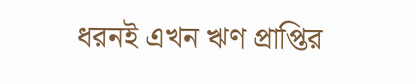ধরনই এখন ঋণ প্রাপ্তির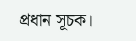প্রধান সূচক।